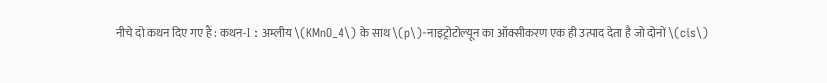नीचे दो कथन दिए गए हैं : कथन-I : अम्लीय \(KMnO_4\) के साथ \(p\)-नाइट्रोटोल्यून का ऑक्सीकरण एक ही उत्पाद देता है जो दोनों \(cis\)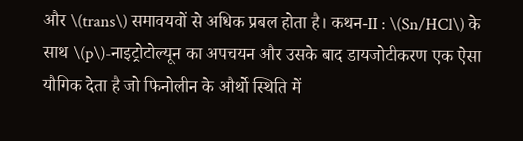और \(trans\) समावयवों से अधिक प्रबल होता है। कथन-II : \(Sn/HCl\) के साथ \(p\)-नाइट्रोटोल्यून का अपचयन और उसके बाद डायजोटीकरण एक ऐसा यौगिक देता है जो फिनोलीन के और्थो स्थिति में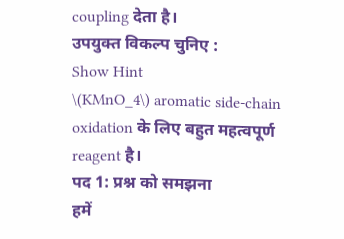coupling देता है।
उपयुक्त विकल्प चुनिए :
Show Hint
\(KMnO_4\) aromatic side-chain oxidation के लिए बहुत महत्वपूर्ण reagent है।
पद 1: प्रश्न को समझना
हमें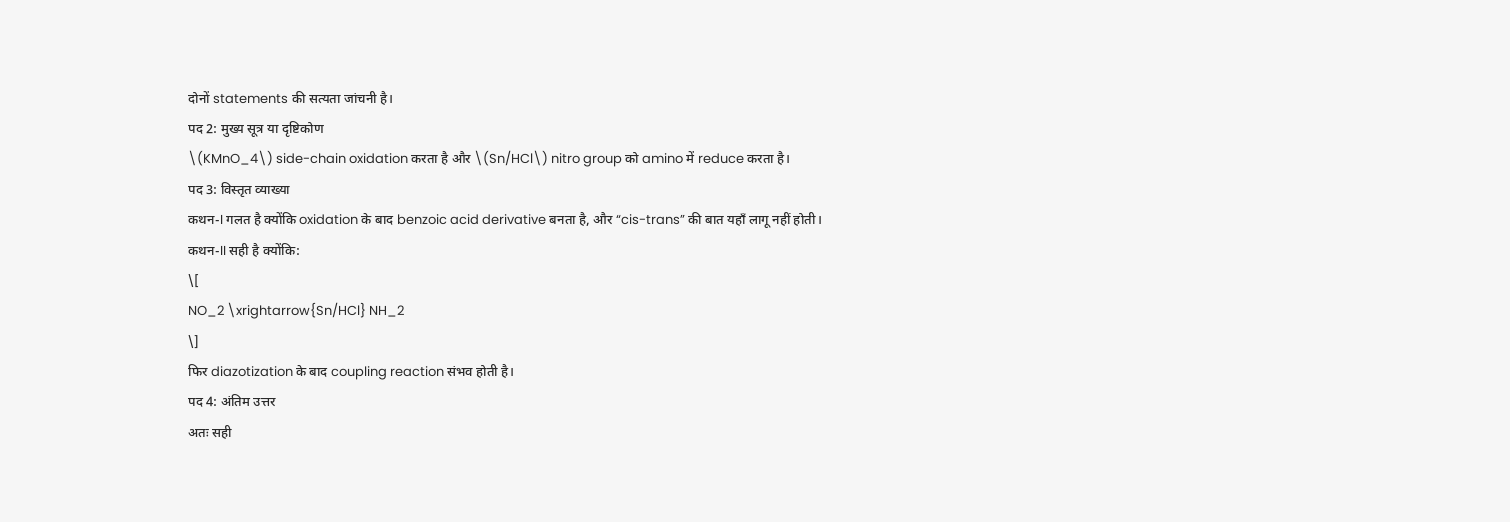दोनों statements की सत्यता जांचनी है।
पद 2: मुख्य सूत्र या दृष्टिकोण
\(KMnO_4\) side-chain oxidation करता है और \(Sn/HCl\) nitro group को amino में reduce करता है।
पद 3: विस्तृत व्याख्या
कथन-I गलत है क्योंकि oxidation के बाद benzoic acid derivative बनता है, और “cis-trans” की बात यहाँ लागू नहीं होती।
कथन-II सही है क्योंकि:
\[
NO_2 \xrightarrow{Sn/HCl} NH_2
\]
फिर diazotization के बाद coupling reaction संभव होती है।
पद 4: अंतिम उत्तर
अतः सही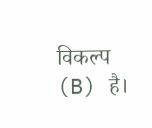विकल्प (B) है।